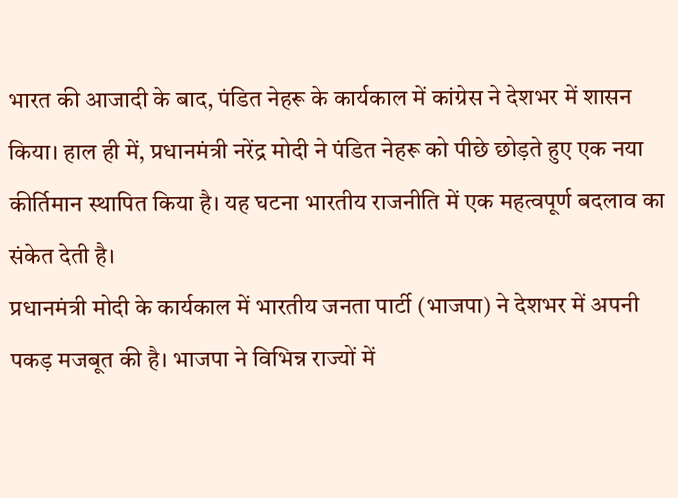भारत की आजादी के बाद, पंडित नेहरू के कार्यकाल में कांग्रेस ने देशभर में शासन किया। हाल ही में, प्रधानमंत्री नरेंद्र मोदी ने पंडित नेहरू को पीछे छोड़ते हुए एक नया कीर्तिमान स्थापित किया है। यह घटना भारतीय राजनीति में एक महत्वपूर्ण बदलाव का संकेत देती है।
प्रधानमंत्री मोदी के कार्यकाल में भारतीय जनता पार्टी (भाजपा) ने देशभर में अपनी पकड़ मजबूत की है। भाजपा ने विभिन्न राज्यों में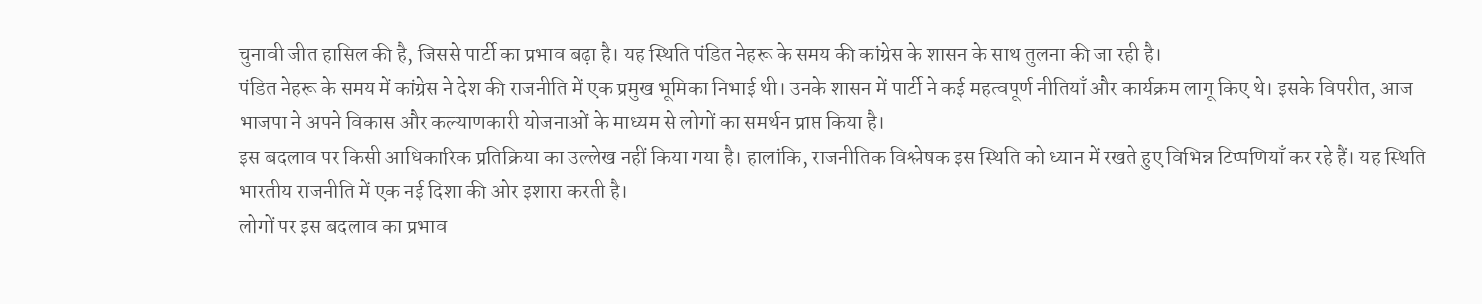चुनावी जीत हासिल की है, जिससे पार्टी का प्रभाव बढ़ा है। यह स्थिति पंडित नेहरू के समय की कांग्रेस के शासन के साथ तुलना की जा रही है।
पंडित नेहरू के समय में कांग्रेस ने देश की राजनीति में एक प्रमुख भूमिका निभाई थी। उनके शासन में पार्टी ने कई महत्वपूर्ण नीतियाँ और कार्यक्रम लागू किए थे। इसके विपरीत, आज भाजपा ने अपने विकास और कल्याणकारी योजनाओं के माध्यम से लोगों का समर्थन प्राप्त किया है।
इस बदलाव पर किसी आधिकारिक प्रतिक्रिया का उल्लेख नहीं किया गया है। हालांकि, राजनीतिक विश्लेषक इस स्थिति को ध्यान में रखते हुए विभिन्न टिप्पणियाँ कर रहे हैं। यह स्थिति भारतीय राजनीति में एक नई दिशा की ओर इशारा करती है।
लोगों पर इस बदलाव का प्रभाव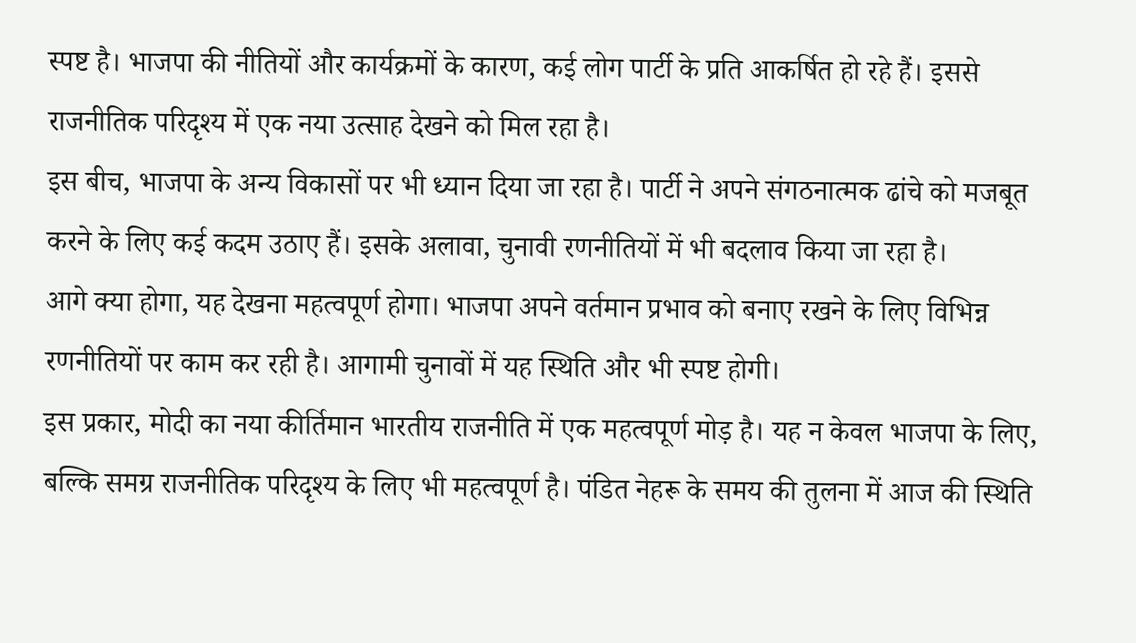स्पष्ट है। भाजपा की नीतियों और कार्यक्रमों के कारण, कई लोग पार्टी के प्रति आकर्षित हो रहे हैं। इससे राजनीतिक परिदृश्य में एक नया उत्साह देखने को मिल रहा है।
इस बीच, भाजपा के अन्य विकासों पर भी ध्यान दिया जा रहा है। पार्टी ने अपने संगठनात्मक ढांचे को मजबूत करने के लिए कई कदम उठाए हैं। इसके अलावा, चुनावी रणनीतियों में भी बदलाव किया जा रहा है।
आगे क्या होगा, यह देखना महत्वपूर्ण होगा। भाजपा अपने वर्तमान प्रभाव को बनाए रखने के लिए विभिन्न रणनीतियों पर काम कर रही है। आगामी चुनावों में यह स्थिति और भी स्पष्ट होगी।
इस प्रकार, मोदी का नया कीर्तिमान भारतीय राजनीति में एक महत्वपूर्ण मोड़ है। यह न केवल भाजपा के लिए, बल्कि समग्र राजनीतिक परिदृश्य के लिए भी महत्वपूर्ण है। पंडित नेहरू के समय की तुलना में आज की स्थिति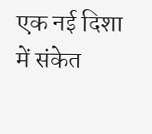एक नई दिशा में संकेत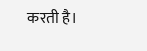करती है।